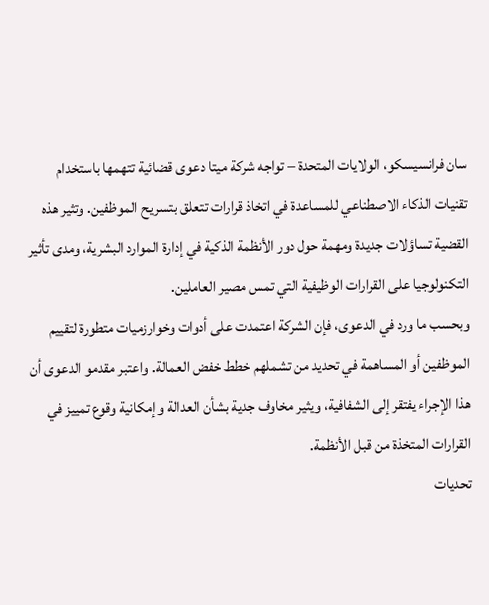سان فرانسيسكو، الولايات المتحدة – تواجه شركة ميتا دعوى قضائية تتهمها باستخدام تقنيات الذكاء الاصطناعي للمساعدة في اتخاذ قرارات تتعلق بتسريح الموظفين. وتثير هذه القضية تساؤلات جديدة ومهمة حول دور الأنظمة الذكية في إدارة الموارد البشرية، ومدى تأثير التكنولوجيا على القرارات الوظيفية التي تمس مصير العاملين.
وبحسب ما ورد في الدعوى، فإن الشركة اعتمدت على أدوات وخوارزميات متطورة لتقييم الموظفين أو المساهمة في تحديد من تشملهم خطط خفض العمالة. واعتبر مقدمو الدعوى أن هذا الإجراء يفتقر إلى الشفافية، ويثير مخاوف جدية بشأن العدالة وإمكانية وقوع تمييز في القرارات المتخذة من قبل الأنظمة.
تحديات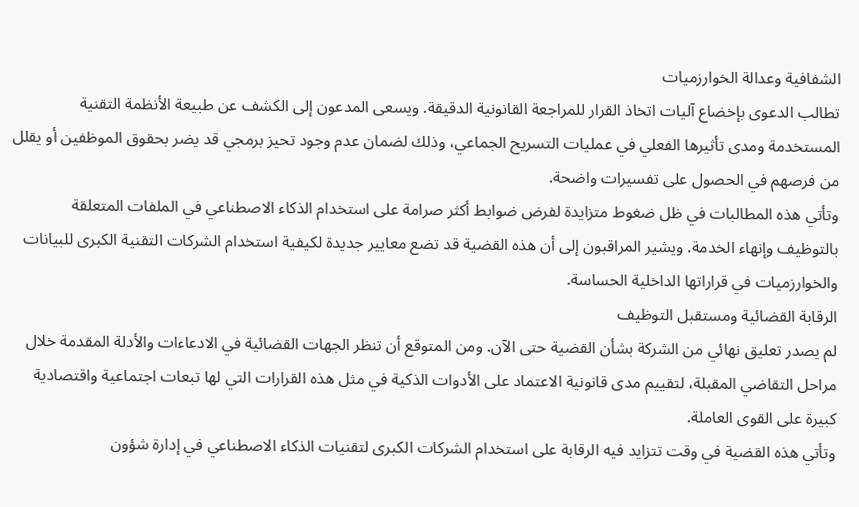الشفافية وعدالة الخوارزميات
تطالب الدعوى بإخضاع آليات اتخاذ القرار للمراجعة القانونية الدقيقة. ويسعى المدعون إلى الكشف عن طبيعة الأنظمة التقنية المستخدمة ومدى تأثيرها الفعلي في عمليات التسريح الجماعي، وذلك لضمان عدم وجود تحيز برمجي قد يضر بحقوق الموظفين أو يقلل من فرصهم في الحصول على تفسيرات واضحة.
وتأتي هذه المطالبات في ظل ضغوط متزايدة لفرض ضوابط أكثر صرامة على استخدام الذكاء الاصطناعي في الملفات المتعلقة بالتوظيف وإنهاء الخدمة. ويشير المراقبون إلى أن هذه القضية قد تضع معايير جديدة لكيفية استخدام الشركات التقنية الكبرى للبيانات والخوارزميات في قراراتها الداخلية الحساسة.
الرقابة القضائية ومستقبل التوظيف
لم يصدر تعليق نهائي من الشركة بشأن القضية حتى الآن. ومن المتوقع أن تنظر الجهات القضائية في الادعاءات والأدلة المقدمة خلال مراحل التقاضي المقبلة، لتقييم مدى قانونية الاعتماد على الأدوات الذكية في مثل هذه القرارات التي لها تبعات اجتماعية واقتصادية كبيرة على القوى العاملة.
وتأتي هذه القضية في وقت تتزايد فيه الرقابة على استخدام الشركات الكبرى لتقنيات الذكاء الاصطناعي في إدارة شؤون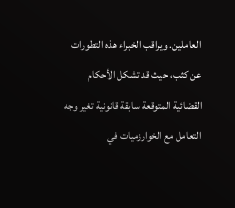العاملين. ويراقب الخبراء هذه التطورات عن كثب، حيث قد تشكل الأحكام القضائية المتوقعة سابقة قانونية تغير وجه التعامل مع الخوارزميات في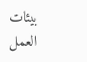بيئات العمل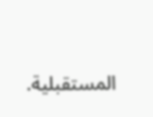المستقبلية.